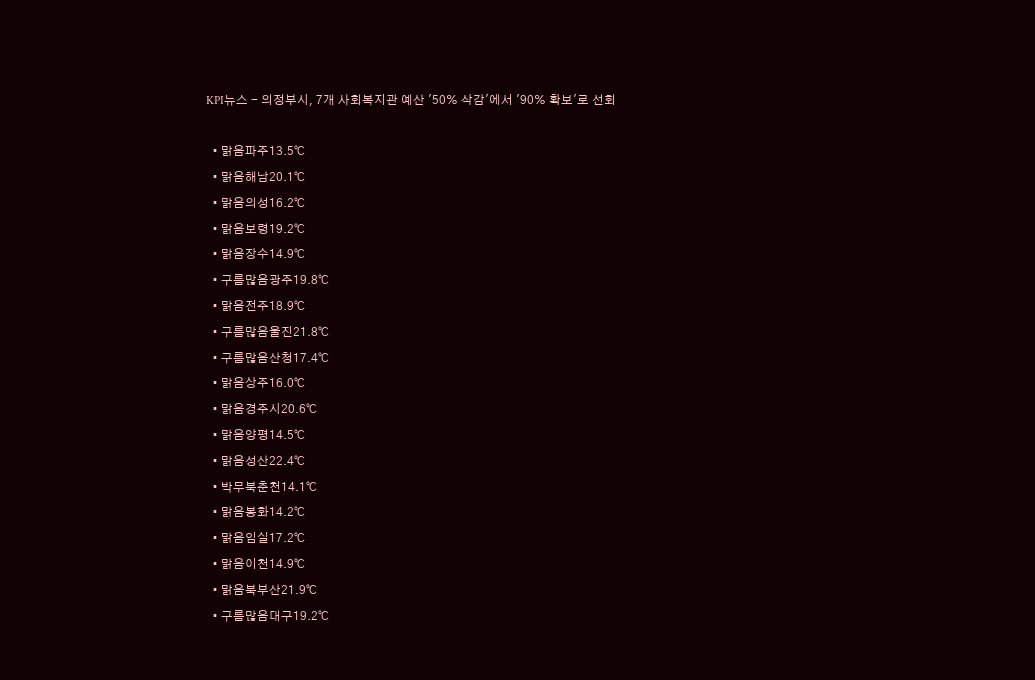KPI뉴스 - 의정부시, 7개 사회복지관 예산 '50% 삭감'에서 '90% 확보'로 선회

  • 맑음파주13.5℃
  • 맑음해남20.1℃
  • 맑음의성16.2℃
  • 맑음보령19.2℃
  • 맑음장수14.9℃
  • 구름많음광주19.8℃
  • 맑음전주18.9℃
  • 구름많음울진21.8℃
  • 구름많음산청17.4℃
  • 맑음상주16.0℃
  • 맑음경주시20.6℃
  • 맑음양평14.5℃
  • 맑음성산22.4℃
  • 박무북춘천14.1℃
  • 맑음봉화14.2℃
  • 맑음임실17.2℃
  • 맑음이천14.9℃
  • 맑음북부산21.9℃
  • 구름많음대구19.2℃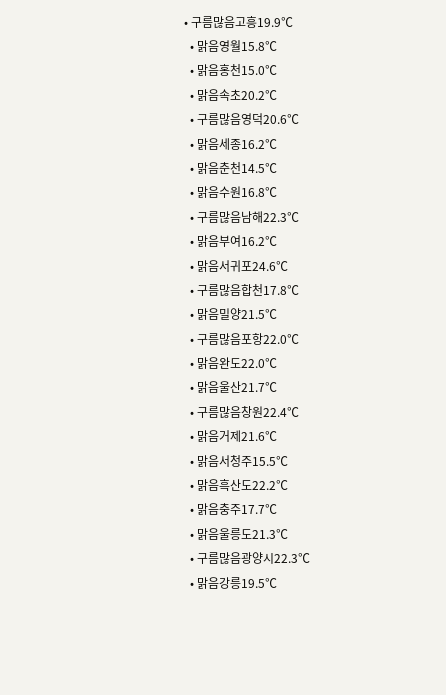• 구름많음고흥19.9℃
  • 맑음영월15.8℃
  • 맑음홍천15.0℃
  • 맑음속초20.2℃
  • 구름많음영덕20.6℃
  • 맑음세종16.2℃
  • 맑음춘천14.5℃
  • 맑음수원16.8℃
  • 구름많음남해22.3℃
  • 맑음부여16.2℃
  • 맑음서귀포24.6℃
  • 구름많음합천17.8℃
  • 맑음밀양21.5℃
  • 구름많음포항22.0℃
  • 맑음완도22.0℃
  • 맑음울산21.7℃
  • 구름많음창원22.4℃
  • 맑음거제21.6℃
  • 맑음서청주15.5℃
  • 맑음흑산도22.2℃
  • 맑음충주17.7℃
  • 맑음울릉도21.3℃
  • 구름많음광양시22.3℃
  • 맑음강릉19.5℃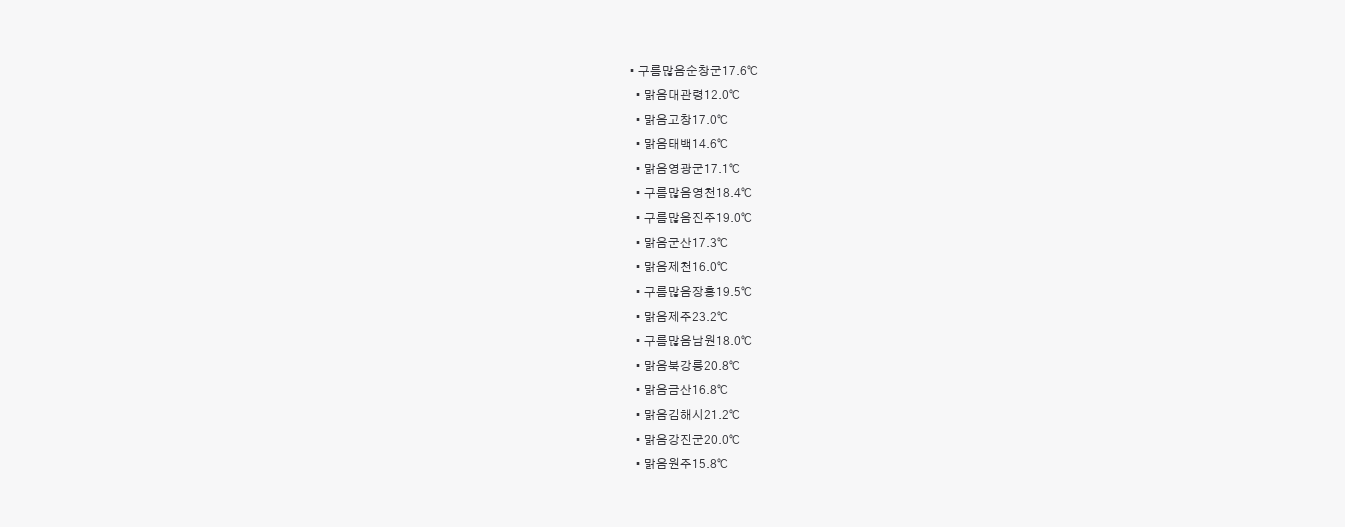• 구름많음순창군17.6℃
  • 맑음대관령12.0℃
  • 맑음고창17.0℃
  • 맑음태백14.6℃
  • 맑음영광군17.1℃
  • 구름많음영천18.4℃
  • 구름많음진주19.0℃
  • 맑음군산17.3℃
  • 맑음제천16.0℃
  • 구름많음장흥19.5℃
  • 맑음제주23.2℃
  • 구름많음남원18.0℃
  • 맑음북강릉20.8℃
  • 맑음금산16.8℃
  • 맑음김해시21.2℃
  • 맑음강진군20.0℃
  • 맑음원주15.8℃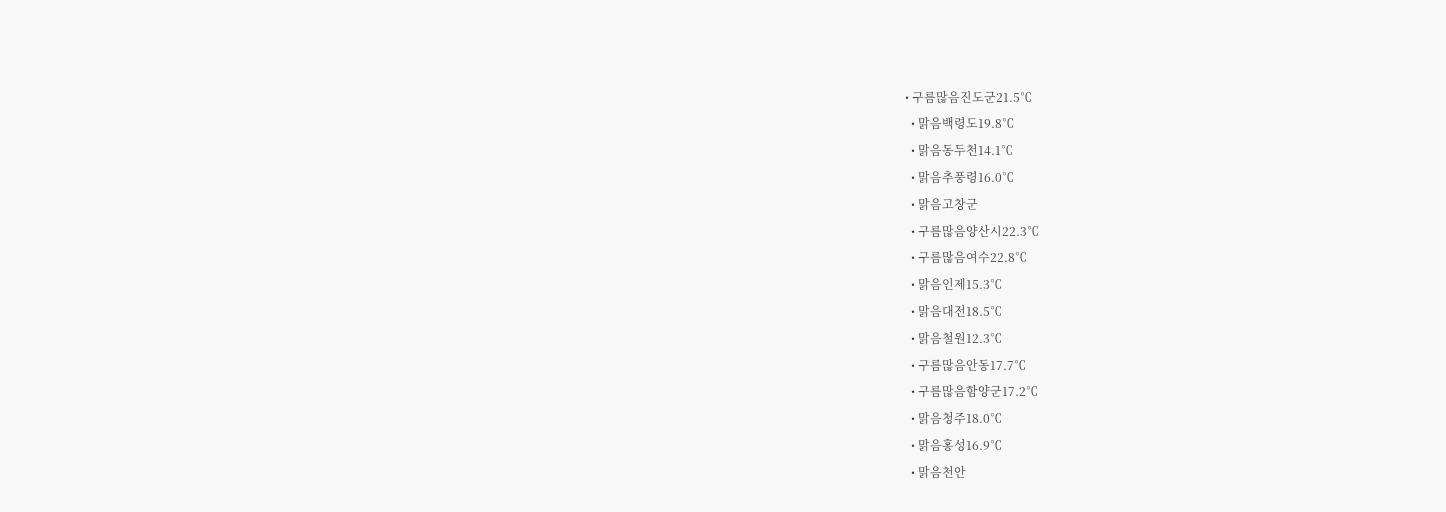• 구름많음진도군21.5℃
  • 맑음백령도19.8℃
  • 맑음동두천14.1℃
  • 맑음추풍령16.0℃
  • 맑음고창군
  • 구름많음양산시22.3℃
  • 구름많음여수22.8℃
  • 맑음인제15.3℃
  • 맑음대전18.5℃
  • 맑음철원12.3℃
  • 구름많음안동17.7℃
  • 구름많음함양군17.2℃
  • 맑음청주18.0℃
  • 맑음홍성16.9℃
  • 맑음천안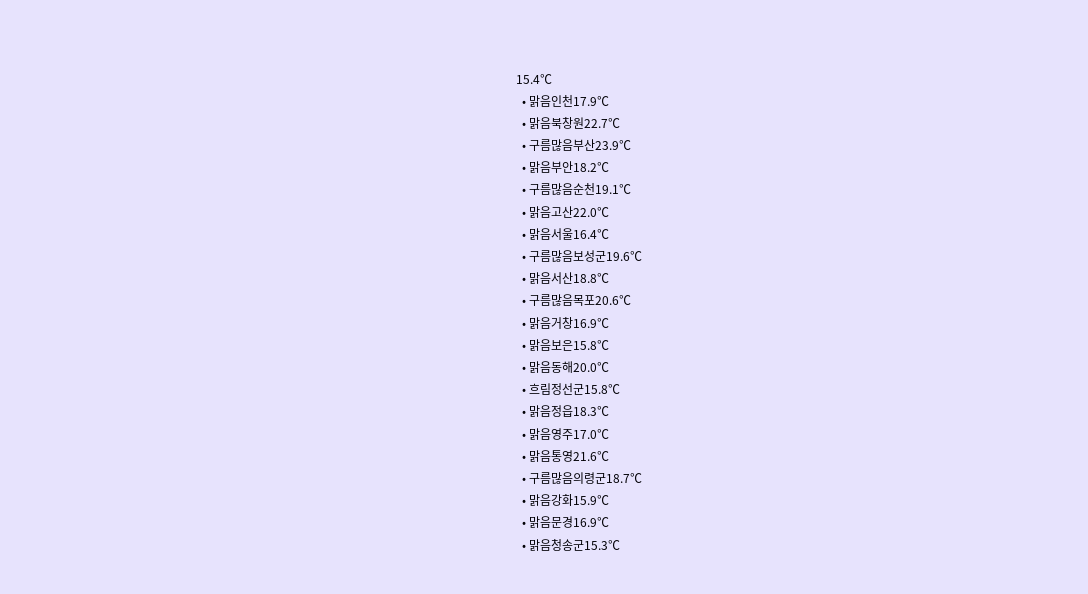15.4℃
  • 맑음인천17.9℃
  • 맑음북창원22.7℃
  • 구름많음부산23.9℃
  • 맑음부안18.2℃
  • 구름많음순천19.1℃
  • 맑음고산22.0℃
  • 맑음서울16.4℃
  • 구름많음보성군19.6℃
  • 맑음서산18.8℃
  • 구름많음목포20.6℃
  • 맑음거창16.9℃
  • 맑음보은15.8℃
  • 맑음동해20.0℃
  • 흐림정선군15.8℃
  • 맑음정읍18.3℃
  • 맑음영주17.0℃
  • 맑음통영21.6℃
  • 구름많음의령군18.7℃
  • 맑음강화15.9℃
  • 맑음문경16.9℃
  • 맑음청송군15.3℃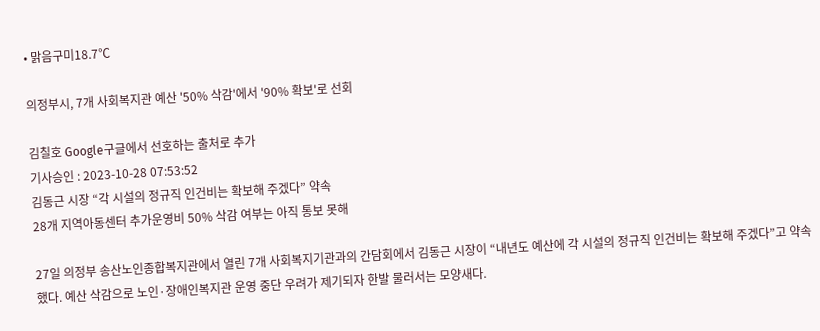• 맑음구미18.7℃

의정부시, 7개 사회복지관 예산 '50% 삭감'에서 '90% 확보'로 선회

김칠호 Google구글에서 선호하는 출처로 추가
기사승인 : 2023-10-28 07:53:52
김동근 시장 “각 시설의 정규직 인건비는 확보해 주겠다” 약속
28개 지역아동센터 추가운영비 50% 삭감 여부는 아직 통보 못해

27일 의정부 송산노인종합복지관에서 열린 7개 사회복지기관과의 간담회에서 김동근 시장이 “내년도 예산에 각 시설의 정규직 인건비는 확보해 주겠다”고 약속했다. 예산 삭감으로 노인·장애인복지관 운영 중단 우려가 제기되자 한발 물러서는 모양새다.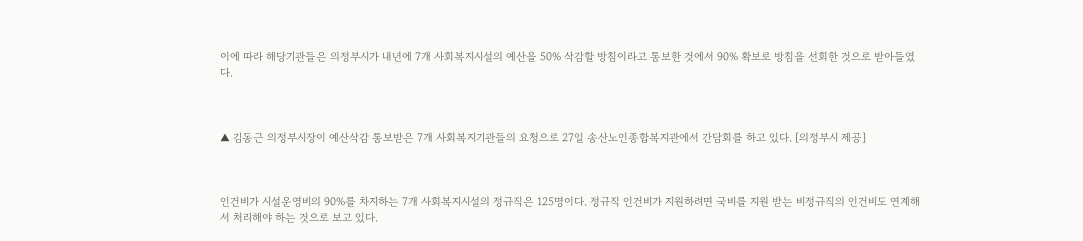이에 따라 해당기관들은 의정부시가 내년에 7개 사회복지시설의 예산을 50% 삭감할 방침이라고 통보한 것에서 90% 확보로 방침을 선회한 것으로 받아들였다.



▲ 김동근 의정부시장이 예산삭감 통보받은 7개 사회복지기관들의 요청으로 27일 송산노인종합복지관에서 간담회를 하고 있다. [의정부시 제공]



인건비가 시설운영비의 90%를 차지하는 7개 사회복지시설의 정규직은 125명이다. 정규직 인건비가 지원하려면 국비를 지원 받는 비정규직의 인건비도 연계해서 처리해야 하는 것으로 보고 있다.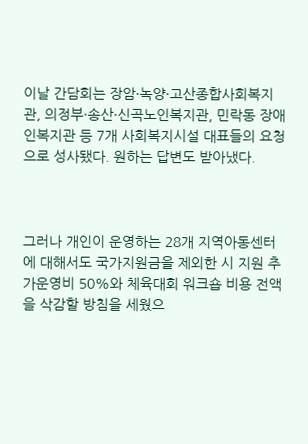이날 간담회는 장암·녹양·고산종합사회복지관, 의정부·송산·신곡노인복지관, 민락동 장애인복지관 등 7개 사회복지시설 대표들의 요청으로 성사됐다. 원하는 답변도 받아냈다.



그러나 개인이 운영하는 28개 지역아동센터에 대해서도 국가지원금을 제외한 시 지원 추가운영비 50%와 체육대회 워크숍 비용 전액을 삭감할 방침을 세웠으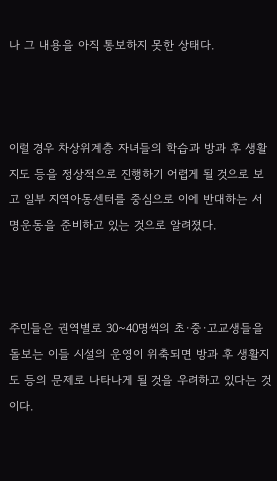나 그 내용을 아직 통보하지 못한 상태다.



이럴 경우 차상위계층 자녀들의 학습과 방과 후 생활지도 등을 정상적으로 진행하기 어렵게 될 것으로 보고 일부 지역아동센터를 중심으로 이에 반대하는 서명운동을 준비하고 있는 것으로 알려졌다.



주민들은 권역별로 30~40명씩의 초·중·고교생들을 돌보는 이들 시설의 운영이 위축되면 방과 후 생활지도 등의 문제로 나타나게 될 것을 우려하고 있다는 것이다.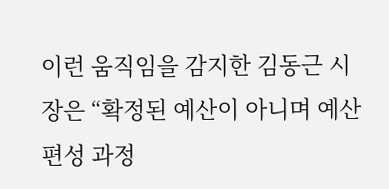이런 움직임을 감지한 김동근 시장은 “확정된 예산이 아니며 예산 편성 과정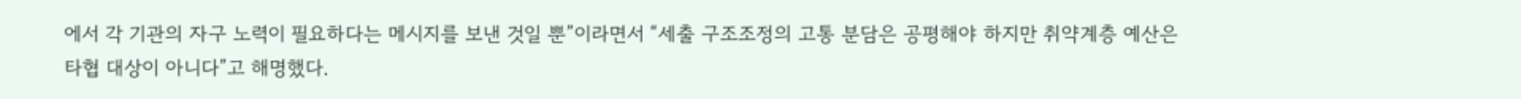에서 각 기관의 자구 노력이 필요하다는 메시지를 보낸 것일 뿐”이라면서 “세출 구조조정의 고통 분담은 공평해야 하지만 취약계층 예산은 타협 대상이 아니다”고 해명했다.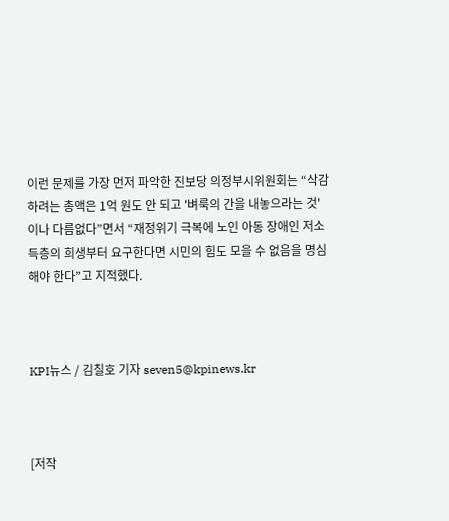이런 문제를 가장 먼저 파악한 진보당 의정부시위원회는 “삭감하려는 총액은 1억 원도 안 되고 '벼룩의 간을 내놓으라는 것'이나 다름없다”면서 “재정위기 극복에 노인 아동 장애인 저소득층의 희생부터 요구한다면 시민의 힘도 모을 수 없음을 명심해야 한다”고 지적했다.



KPI뉴스 / 김칠호 기자 seven5@kpinews.kr



[저작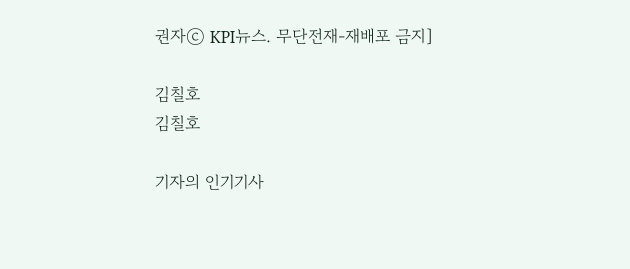권자ⓒ KPI뉴스. 무단전재-재배포 금지]

김칠호
김칠호

기자의 인기기사